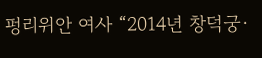펑리위안 여사 “2014년 창덕궁·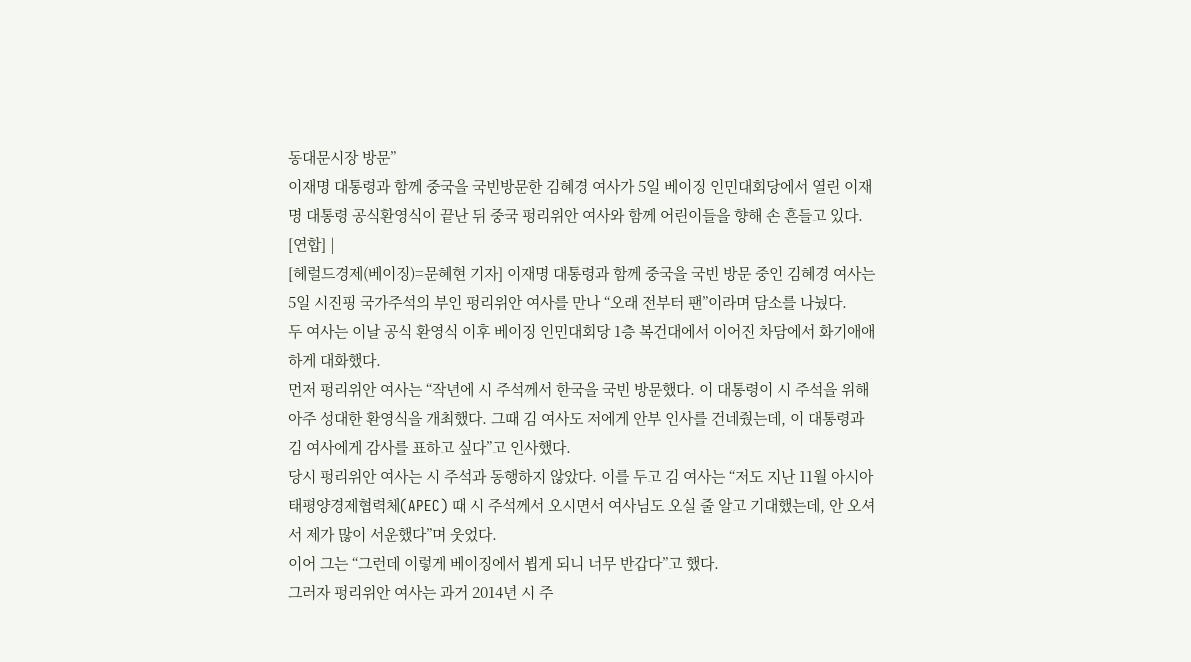동대문시장 방문”
이재명 대통령과 함께 중국을 국빈방문한 김혜경 여사가 5일 베이징 인민대회당에서 열린 이재명 대통령 공식환영식이 끝난 뒤 중국 펑리위안 여사와 함께 어린이들을 향해 손 흔들고 있다. [연합] |
[헤럴드경제(베이징)=문혜현 기자] 이재명 대통령과 함께 중국을 국빈 방문 중인 김혜경 여사는 5일 시진핑 국가주석의 부인 펑리위안 여사를 만나 “오래 전부터 팬”이라며 담소를 나눴다.
두 여사는 이날 공식 환영식 이후 베이징 인민대회당 1층 복건대에서 이어진 차담에서 화기애애하게 대화했다.
먼저 펑리위안 여사는 “작년에 시 주석께서 한국을 국빈 방문했다. 이 대통령이 시 주석을 위해 아주 성대한 환영식을 개최했다. 그때 김 여사도 저에게 안부 인사를 건네줬는데, 이 대통령과 김 여사에게 감사를 표하고 싶다”고 인사했다.
당시 펑리위안 여사는 시 주석과 동행하지 않았다. 이를 두고 김 여사는 “저도 지난 11월 아시아태평양경제협력체(APEC) 때 시 주석께서 오시면서 여사님도 오실 줄 알고 기대했는데, 안 오셔서 제가 많이 서운했다”며 웃었다.
이어 그는 “그런데 이렇게 베이징에서 뵙게 되니 너무 반갑다”고 했다.
그러자 펑리위안 여사는 과거 2014년 시 주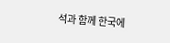석과 함께 한국에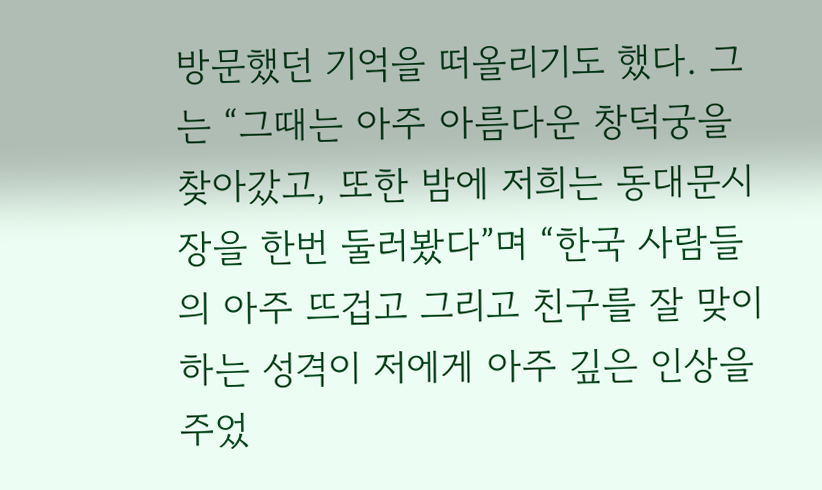방문했던 기억을 떠올리기도 했다. 그는 “그때는 아주 아름다운 창덕궁을 찾아갔고, 또한 밤에 저희는 동대문시장을 한번 둘러봤다”며 “한국 사람들의 아주 뜨겁고 그리고 친구를 잘 맞이하는 성격이 저에게 아주 깊은 인상을 주었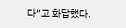다”고 화답했다.